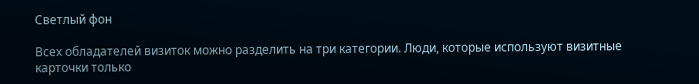Светлый фон

Всех обладателей визиток можно разделить на три категории. Люди, которые используют визитные карточки только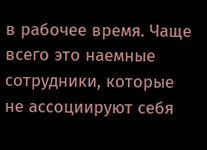в рабочее время. Чаще всего это наемные сотрудники, которые не ассоциируют себя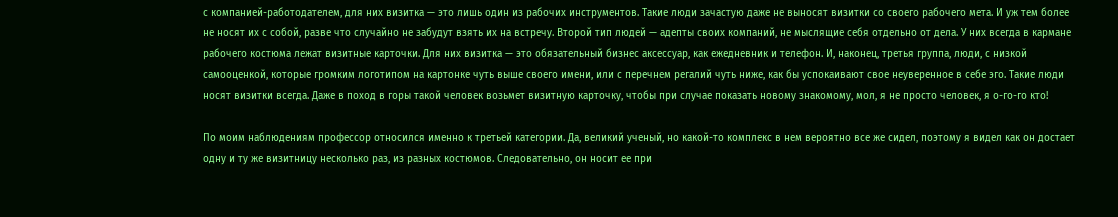с компанией-работодателем, для них визитка — это лишь один из рабочих инструментов. Такие люди зачастую даже не выносят визитки со своего рабочего мета. И уж тем более не носят их с собой, разве что случайно не забудут взять их на встречу. Второй тип людей — адепты своих компаний, не мыслящие себя отдельно от дела. У них всегда в кармане рабочего костюма лежат визитные карточки. Для них визитка — это обязательный бизнес аксессуар, как ежедневник и телефон. И, наконец, третья группа, люди, с низкой самооценкой, которые громким логотипом на картонке чуть выше своего имени, или с перечнем регалий чуть ниже, как бы успокаивают свое неуверенное в себе эго. Такие люди носят визитки всегда. Даже в поход в горы такой человек возьмет визитную карточку, чтобы при случае показать новому знакомому, мол, я не просто человек, я о-го-го кто!

По моим наблюдениям профессор относился именно к третьей категории. Да, великий ученый, но какой-то комплекс в нем вероятно все же сидел, поэтому я видел как он достает одну и ту же визитницу несколько раз, из разных костюмов. Следовательно, он носит ее при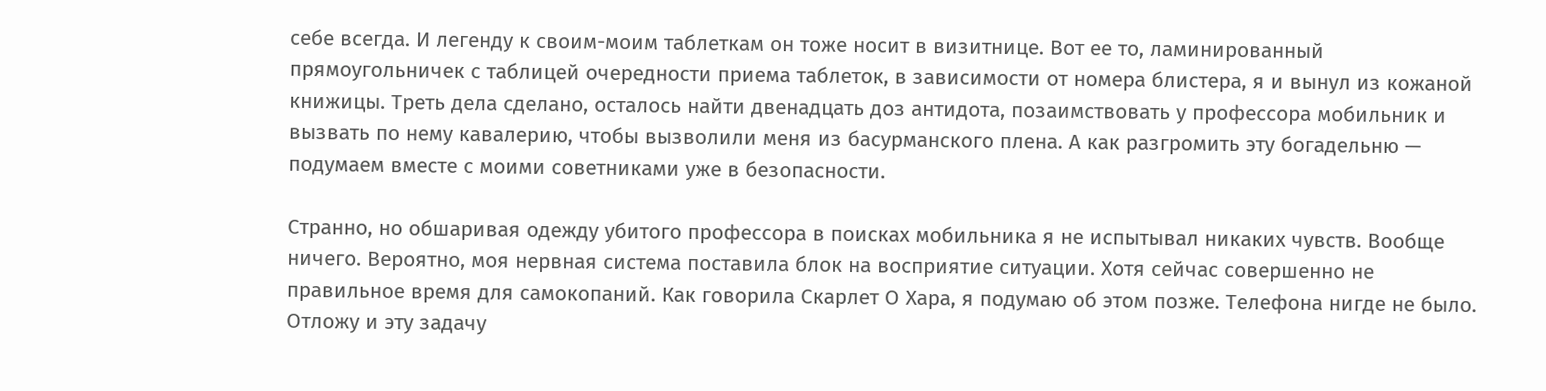себе всегда. И легенду к своим-моим таблеткам он тоже носит в визитнице. Вот ее то, ламинированный прямоугольничек с таблицей очередности приема таблеток, в зависимости от номера блистера, я и вынул из кожаной книжицы. Треть дела сделано, осталось найти двенадцать доз антидота, позаимствовать у профессора мобильник и вызвать по нему кавалерию, чтобы вызволили меня из басурманского плена. А как разгромить эту богадельню — подумаем вместе с моими советниками уже в безопасности.

Странно, но обшаривая одежду убитого профессора в поисках мобильника я не испытывал никаких чувств. Вообще ничего. Вероятно, моя нервная система поставила блок на восприятие ситуации. Хотя сейчас совершенно не правильное время для самокопаний. Как говорила Скарлет О Хара, я подумаю об этом позже. Телефона нигде не было. Отложу и эту задачу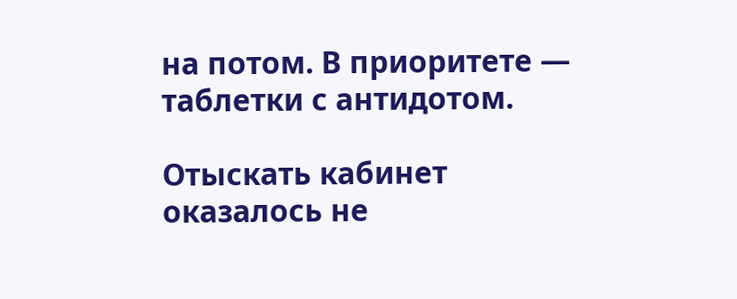на потом. В приоритете — таблетки с антидотом.

Отыскать кабинет оказалось не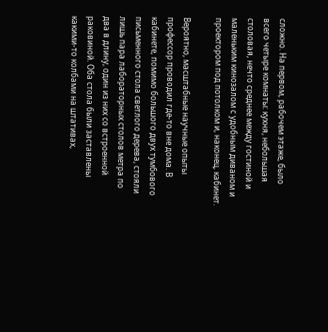сложно. На первом, рабочем этаже, было всего четыре комнаты: кухня, небольшая столовая, нечто среднее между гостиной и маленьким кинозалом с удобным диваном и проектором под потолком и, наконец, кабинет.

Вероятно, масштабные научные опыты профессор проводил где-то вне дома. В кабинете, помимо большого двух тумбового письменного стола светлого дерева, стояли лишь пара лабораторных столов метра по два в длину, один из них со встроенной раковиной. Оба стола были заставлены какими-то колбами на штативах,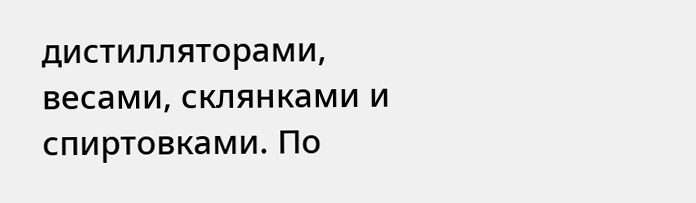дистилляторами, весами, склянками и спиртовками. По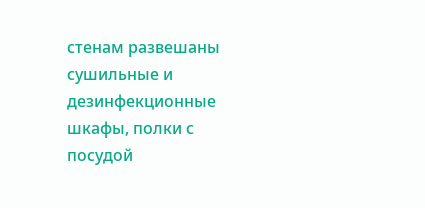стенам развешаны сушильные и дезинфекционные шкафы, полки с посудой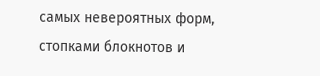самых невероятных форм, стопками блокнотов и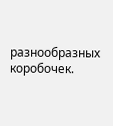разнообразных коробочек.